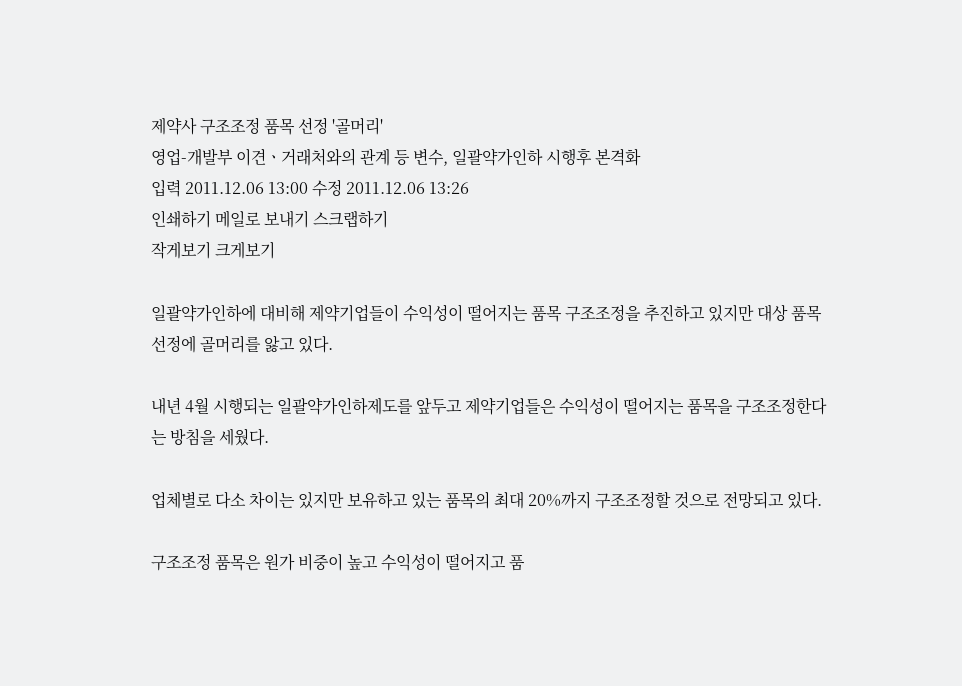제약사 구조조정 품목 선정 '골머리'
영업-개발부 이견ㆍ거래처와의 관계 등 변수, 일괄약가인하 시행후 본격화
입력 2011.12.06 13:00 수정 2011.12.06 13:26
인쇄하기 메일로 보내기 스크랩하기
작게보기 크게보기

일괄약가인하에 대비해 제약기업들이 수익성이 떨어지는 품목 구조조정을 추진하고 있지만 대상 품목 선정에 골머리를 앓고 있다.

내년 4월 시행되는 일괄약가인하제도를 앞두고 제약기업들은 수익성이 떨어지는 품목을 구조조정한다는 방침을 세웠다.

업체별로 다소 차이는 있지만 보유하고 있는 품목의 최대 20%까지 구조조정할 것으로 전망되고 있다.

구조조정 품목은 원가 비중이 높고 수익성이 떨어지고 품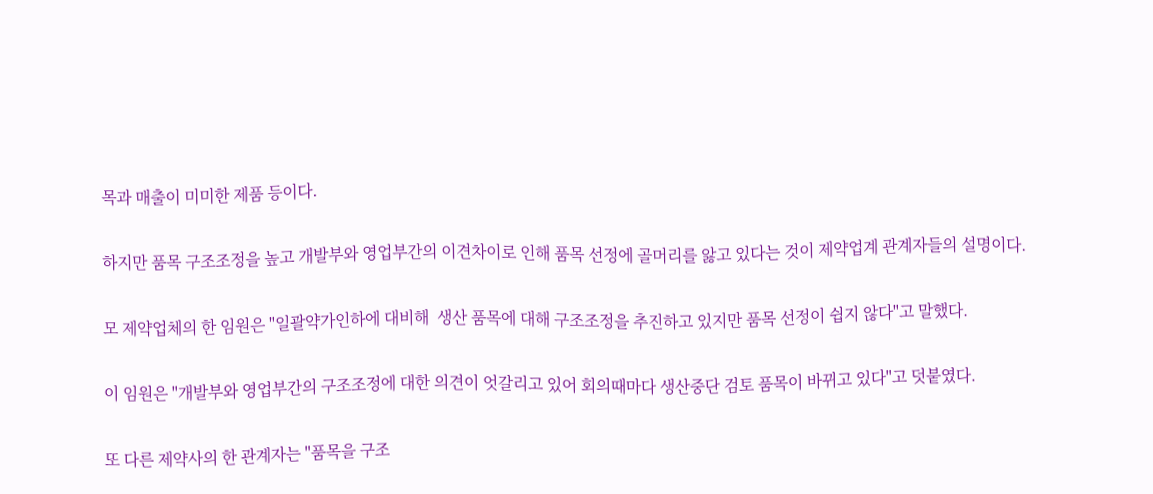목과 매출이 미미한 제품 등이다.

하지만 품목 구조조정을 높고 개발부와 영업부간의 이견차이로 인해 품목 선정에 골머리를 앓고 있다는 것이 제약업계 관계자들의 설명이다.

모 제약업체의 한 임원은 "일괄약가인하에 대비해  생산 품목에 대해 구조조정을 추진하고 있지만 품목 선정이 쉽지 않다"고 말했다.

이 임원은 "개발부와 영업부간의 구조조정에 대한 의견이 엇갈리고 있어 회의때마다 생산중단 검토 품목이 바뀌고 있다"고 덧붙였다.

또 다른 제약사의 한 관계자는 "품목을 구조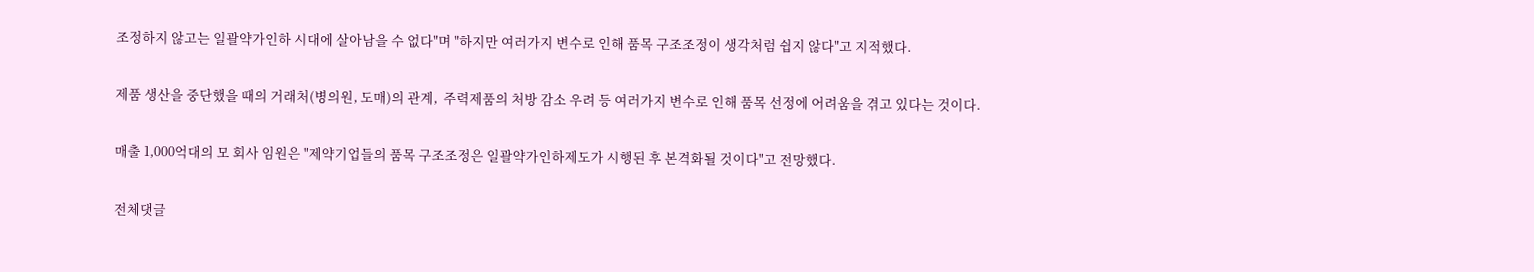조정하지 않고는 일괄약가인하 시대에 살아남을 수 없다"며 "하지만 여러가지 변수로 인해 품목 구조조정이 생각처럼 쉽지 않다"고 지적했다.

제품 생산을 중단했을 때의 거래처(병의원, 도매)의 관계,  주력제품의 처방 감소 우려 등 여러가지 변수로 인해 품목 선정에 어려움을 겪고 있다는 것이다.

매출 1,000억대의 모 회사 임원은 "제약기업들의 품목 구조조정은 일괄약가인하제도가 시행된 후 본격화될 것이다"고 전망했다.

전체댓글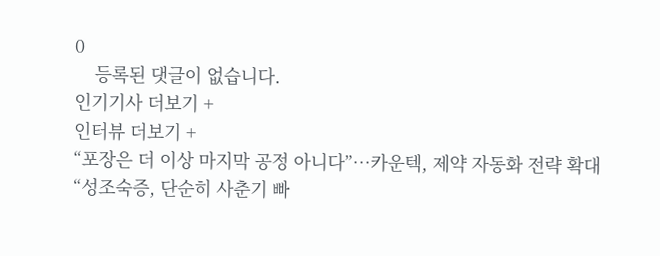0
    등록된 댓글이 없습니다.
인기기사 더보기 +
인터뷰 더보기 +
“포장은 더 이상 마지막 공정 아니다”…카운텍, 제약 자동화 전략 확대
“성조숙증, 단순히 사춘기 빠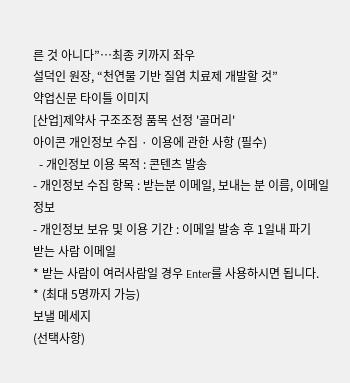른 것 아니다”…최종 키까지 좌우
설덕인 원장, “천연물 기반 질염 치료제 개발할 것”
약업신문 타이틀 이미지
[산업]제약사 구조조정 품목 선정 '골머리'
아이콘 개인정보 수집 · 이용에 관한 사항 (필수)
  - 개인정보 이용 목적 : 콘텐츠 발송
- 개인정보 수집 항목 : 받는분 이메일, 보내는 분 이름, 이메일 정보
- 개인정보 보유 및 이용 기간 : 이메일 발송 후 1일내 파기
받는 사람 이메일
* 받는 사람이 여러사람일 경우 Enter를 사용하시면 됩니다.
* (최대 5명까지 가능)
보낼 메세지
(선택사항)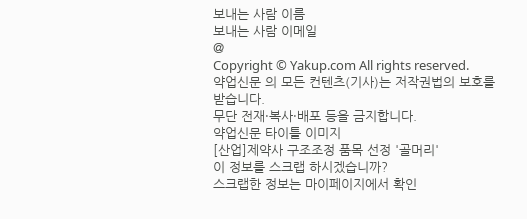보내는 사람 이름
보내는 사람 이메일
@
Copyright © Yakup.com All rights reserved.
약업신문 의 모든 컨텐츠(기사)는 저작권법의 보호를 받습니다.
무단 전재·복사·배포 등을 금지합니다.
약업신문 타이틀 이미지
[산업]제약사 구조조정 품목 선정 '골머리'
이 정보를 스크랩 하시겠습니까?
스크랩한 정보는 마이페이지에서 확인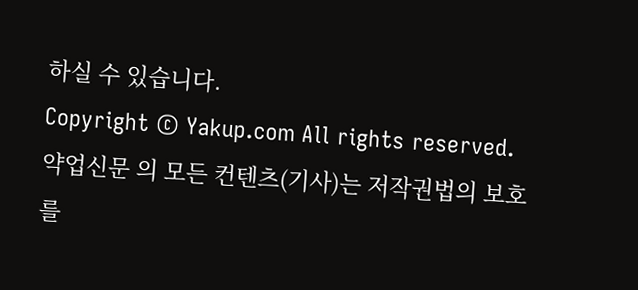하실 수 있습니다.
Copyright © Yakup.com All rights reserved.
약업신문 의 모든 컨텐츠(기사)는 저작권법의 보호를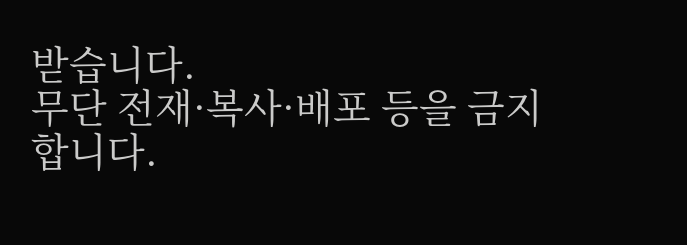받습니다.
무단 전재·복사·배포 등을 금지합니다.